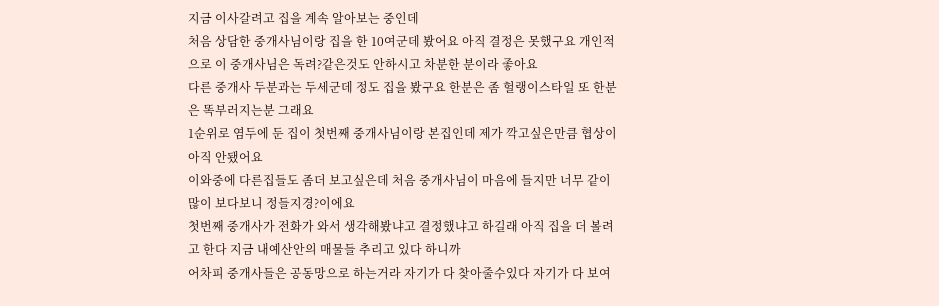지금 이사갈려고 집을 계속 알아보는 중인데
처음 상담한 중개사님이랑 집을 한 10여군데 봤어요 아직 결정은 못했구요 개인적으로 이 중개사님은 독려?같은것도 안하시고 차분한 분이라 좋아요
다른 중개사 두분과는 두세군데 정도 집을 봤구요 한분은 좀 헐랭이스타일 또 한분은 똑부러지는분 그래요
1순위로 염두에 둔 집이 첫번째 중개사님이랑 본집인데 제가 깍고싶은만큼 협상이 아직 안됐어요
이와중에 다른집들도 좀더 보고싶은데 처음 중개사님이 마음에 들지만 너무 같이 많이 보다보니 정들지경?이에요
첫번째 중개사가 전화가 와서 생각해봤냐고 결정했냐고 하길래 아직 집을 더 볼려고 한다 지금 내예산안의 매물들 추리고 있다 하니까
어차피 중개사들은 공동망으로 하는거라 자기가 다 찾아줄수있다 자기가 다 보여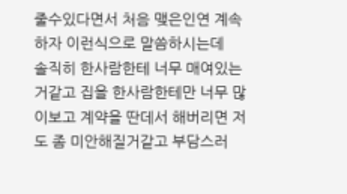줄수있다면서 처음 맺은인연 계속하자 이런식으로 말씀하시는데
솔직히 한사람한테 너무 매여있는거같고 집을 한사람한테만 너무 많이보고 계약을 딴데서 해버리면 저도 좀 미안해질거같고 부담스러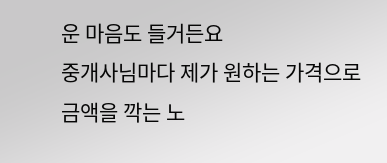운 마음도 들거든요
중개사님마다 제가 원하는 가격으로 금액을 깍는 노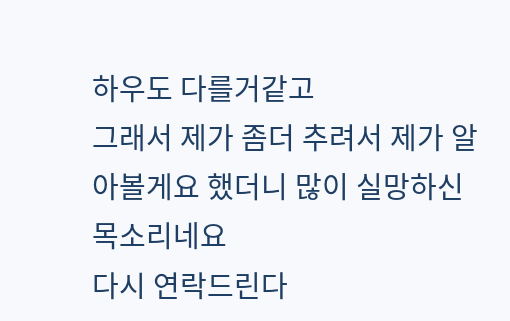하우도 다를거같고
그래서 제가 좀더 추려서 제가 알아볼게요 했더니 많이 실망하신 목소리네요
다시 연락드린다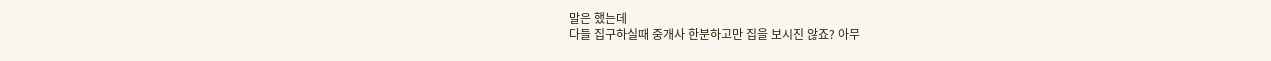말은 했는데
다들 집구하실때 중개사 한분하고만 집을 보시진 않죠? 아무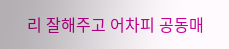리 잘해주고 어차피 공동매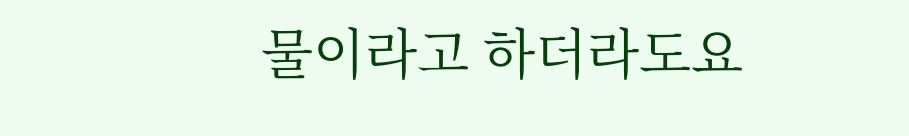물이라고 하더라도요